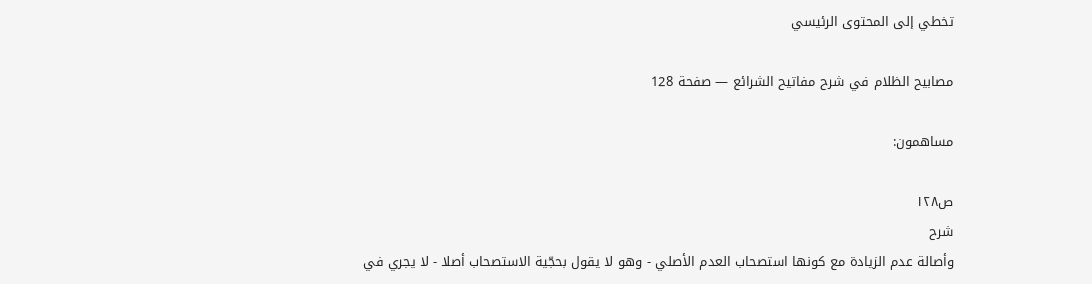تخطي إلى المحتوى الرئيسي

مصابيح الظلام في شرح مفاتيح الشرائع — صفحة 128

مساهمون:

ص١٢٨
شرح
وأصالة عدم الزيادة مع كونها استصحاب العدم الأصلي - وهو لا يقول بحجّية الاستصحاب أصلا - لا يجري في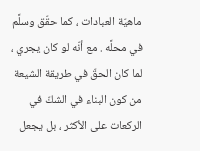ماهيّة العبادات ، كما حقّق وسلَّم في محلَّه . مع أنّه لو كان يجري ، لما كان الحقّ في طريقة الشيعة من كون البناء في الشكّ في الركعات على الأكثر ، بل يجعل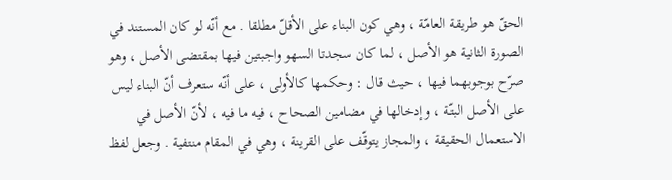الحقّ هو طريقة العامّة ، وهي كون البناء على الأقلّ مطلقا . مع أنّه لو كان المستند في الصورة الثانية هو الأصل ، لما كان سجدتا السهو واجبتين فيها بمقتضى الأصل ، وهو صرّح بوجوبهما فيها ، حيث قال : وحكمها كالأولى ، على أنّه ستعرف أنّ البناء ليس على الأصل البتّة ، وإدخالها في مضامين الصحاح ، فيه ما فيه ، لأنّ الأصل في الاستعمال الحقيقة ، والمجاز يتوقّف على القرينة ، وهي في المقام منتفية . وجعل لفظ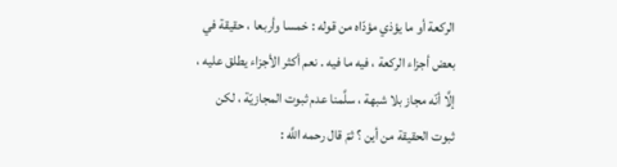الركعة أو ما يؤذي مؤدّاه من قوله : خمسا وأربعا ، حقيقة في بعض أجزاء الركعة ، فيه ما فيه . نعم أكثر الأجزاء يطلق عليه ، إلَّا أنّه مجاز بلا شبهة ، سلَّمنا عدم ثبوت المجازيّة ، لكن ثبوت الحقيقة من أين ؟ ثمّ قال رحمه اللَّه :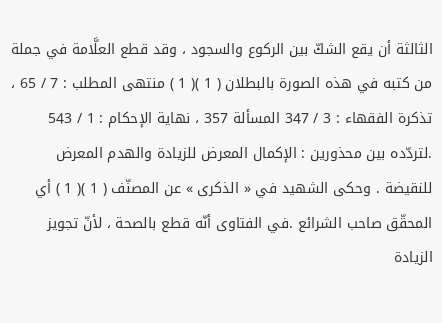الثالثة أن يقع الشكّ بين الركوع والسجود ، وقد قطع العلَّامة في جملة من كتبه في هذه الصورة بالبطلان ( 1 )( 1 ) منتهى المطلب : 7 / 65 ، تذكرة الفقهاء : 3 / 347 المسألة 357 ، نهاية الإحكام : 1 / 543 .لتردّده بين محذورين : الإكمال المعرض للزيادة والهدم المعرض للنقيضة . وحكى الشهيد في « الذكرى » عن المصنّف ( 1 )( 1 ) أي المحقّق صاحب الشرائع .في الفتاوى أنّه قطع بالصحة ، لأنّ تجويز الزيادة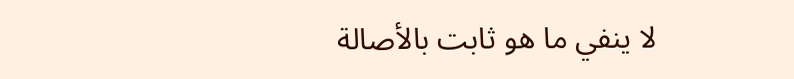لا ينفي ما هو ثابت بالأصالة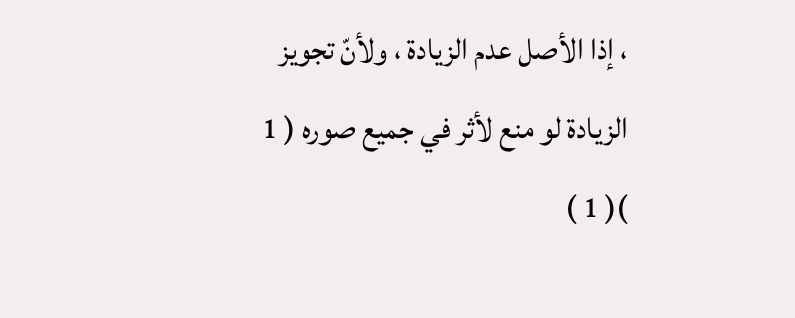، إذا الأصل عدم الزيادة ، ولأنّ تجويز الزيادة لو منع لأثر في جميع صوره ( 1 )( 1 )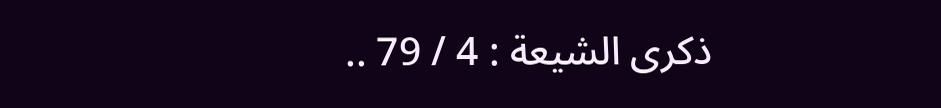ذكرى الشيعة : 4 / 79 ..